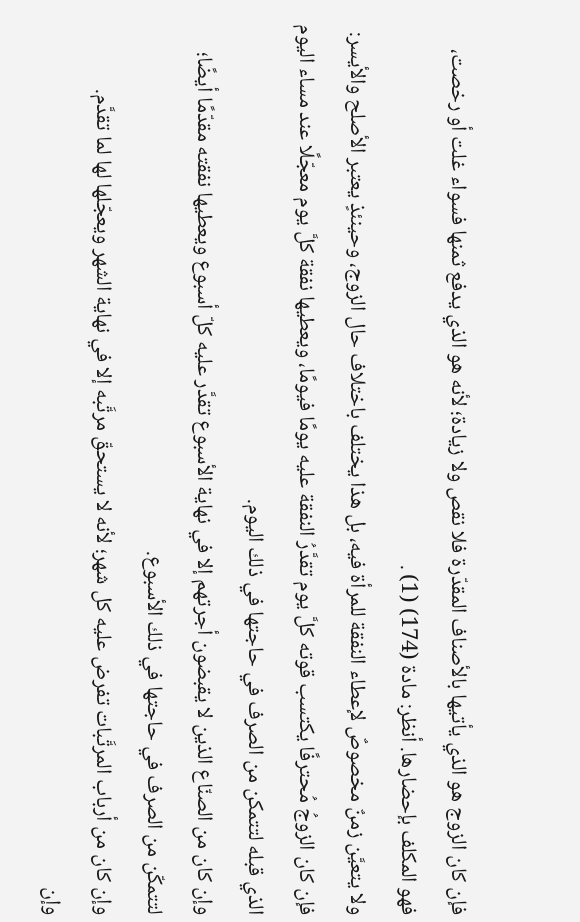فإن كان الزوج هو الذي يأتيها بالأصناف المقدّرة فلا نقص ولا زيادة؛ لأنه هو الذي يدفع ثمنها فسواء غلت أو رخصت، فهو المكلف بإحضارها. أنظر: مادة (174) (1) .
ولا يتعيَّن زمنٌ مخصوصٌ لإعطاء النفقة للمرأة فيه، بل هذا يختلف باختلاف حال الزوج، وحينئذٍ يعتبر الأصلح والأيسر:
فإن كان الزوجُ مُحترفًا يكتسب قوته كلَّ يوم تقدَّرُ النفقة عليه يومًا فيومًا، ويعطيها نفقة كلَّ يوم معجّلًا عند مساء اليوم الذي قبله لتتمكن من الصرف في حاجتها في ذلك اليوم.
وإن كان من الصنّاع الذين لا يقبضون أجرتهم إلا في نهاية الأسبوع تقدَّر عليه كلّ أسبوع ويعطيها نفقته مقدّمًا أيضًا؛ لتتمكّن من الصرف في حاجتها في ذلك الأسبوع.
وإن كان من أرباب المرتَّبات تفرض عليه كل شهر؛ لأنه لا يستحقّ مرتَّبه إلا في نهاية الشهر ويعجّلها لها لما تقدَّم.
وإن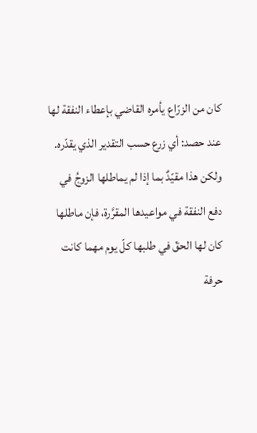كان من الزرّاع يأمره القاضي بإعطاء النفقة لها عند حصد: أي زرع حسب التقدير الذي يقدّره.
ولكن هذا مقيّدٌ بما إذا لم يماطلها الزوجُ في دفع النفقة في مواعيدها المقرَّرة، فإن ماطلها كان لها الحقّ في طلبها كلّ يوم مهما كانت حرفة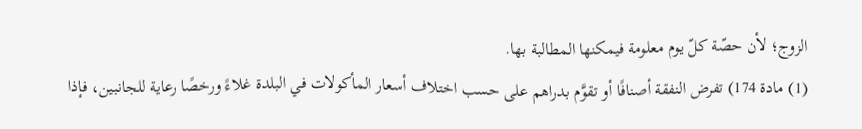الزوج؛ لأن حصّة كلّ يوم معلومة فيمكنها المطالبة بها.
(1) مادة 174) تفرض النفقة أصنافًا أو تقوَّم بدراهم على حسب اختلاف أسعار المأكولات في البلدة غلاءً ورخصًا رعاية للجانبين، فإذا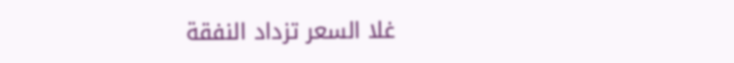غلا السعر تزداد النفقة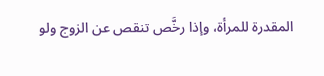المقدرة للمرأة، وإذا رخَّص تنقص عن الزوج ولو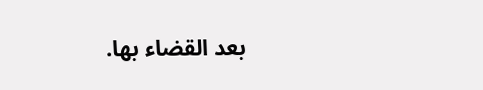بعد القضاء بها.